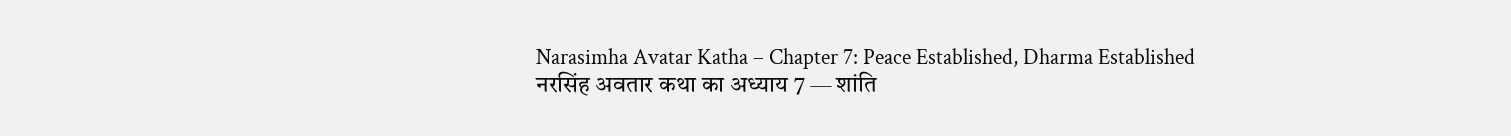Narasimha Avatar Katha – Chapter 7: Peace Established, Dharma Established
नरसिंह अवतार कथा का अध्याय 7 — शांति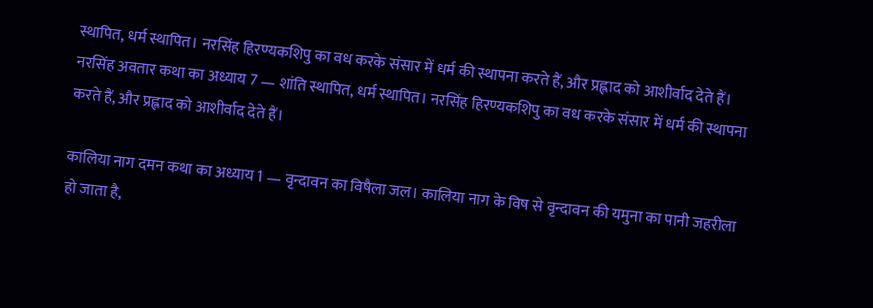स्थापित, धर्म स्थापित। नरसिंह हिरण्यकशिपु का वध करके संसार में धर्म की स्थापना करते हैं, और प्रह्लाद को आशीर्वाद देते हैं।
नरसिंह अवतार कथा का अध्याय 7 — शांति स्थापित, धर्म स्थापित। नरसिंह हिरण्यकशिपु का वध करके संसार में धर्म की स्थापना करते हैं, और प्रह्लाद को आशीर्वाद देते हैं।

कालिया नाग दमन कथा का अध्याय 1 — वृन्दावन का विषैला जल। कालिया नाग के विष से वृन्दावन की यमुना का पानी जहरीला हो जाता है,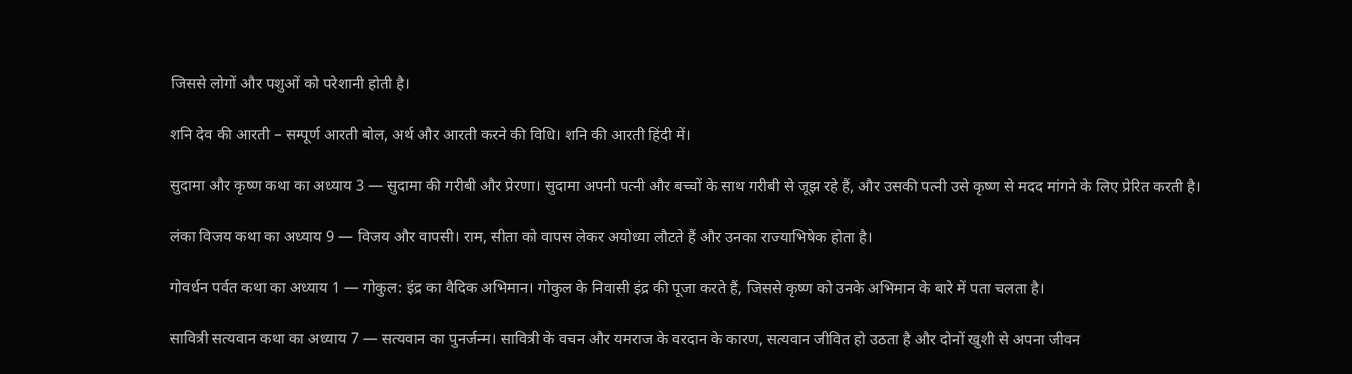जिससे लोगों और पशुओं को परेशानी होती है।

शनि देव की आरती – सम्पूर्ण आरती बोल, अर्थ और आरती करने की विधि। शनि की आरती हिंदी में।

सुदामा और कृष्ण कथा का अध्याय 3 — सुदामा की गरीबी और प्रेरणा। सुदामा अपनी पत्नी और बच्चों के साथ गरीबी से जूझ रहे हैं, और उसकी पत्नी उसे कृष्ण से मदद मांगने के लिए प्रेरित करती है।

लंका विजय कथा का अध्याय 9 — विजय और वापसी। राम, सीता को वापस लेकर अयोध्या लौटते हैं और उनका राज्याभिषेक होता है।

गोवर्धन पर्वत कथा का अध्याय 1 — गोकुल: इंद्र का वैदिक अभिमान। गोकुल के निवासी इंद्र की पूजा करते हैं, जिससे कृष्ण को उनके अभिमान के बारे में पता चलता है।

सावित्री सत्यवान कथा का अध्याय 7 — सत्यवान का पुनर्जन्म। सावित्री के वचन और यमराज के वरदान के कारण, सत्यवान जीवित हो उठता है और दोनों खुशी से अपना जीवन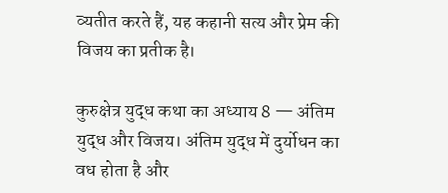व्यतीत करते हैं, यह कहानी सत्य और प्रेम की विजय का प्रतीक है।

कुरुक्षेत्र युद्ध कथा का अध्याय 8 — अंतिम युद्ध और विजय। अंतिम युद्ध में दुर्योधन का वध होता है और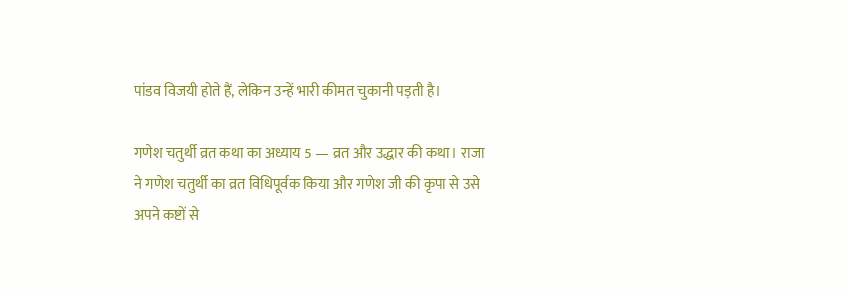पांडव विजयी होते हैं, लेकिन उन्हें भारी कीमत चुकानी पड़ती है।

गणेश चतुर्थी व्रत कथा का अध्याय 5 — व्रत और उद्धार की कथा। राजा ने गणेश चतुर्थी का व्रत विधिपूर्वक किया और गणेश जी की कृपा से उसे अपने कष्टों से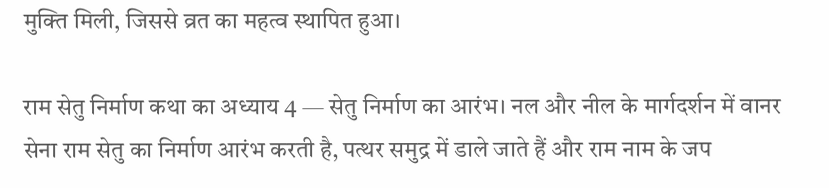मुक्ति मिली, जिससे व्रत का महत्व स्थापित हुआ।

राम सेतु निर्माण कथा का अध्याय 4 — सेतु निर्माण का आरंभ। नल और नील के मार्गदर्शन में वानर सेना राम सेतु का निर्माण आरंभ करती है, पत्थर समुद्र में डाले जाते हैं और राम नाम के जप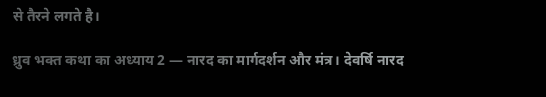से तैरने लगते है।

ध्रुव भक्त कथा का अध्याय 2 — नारद का मार्गदर्शन और मंत्र। देवर्षि नारद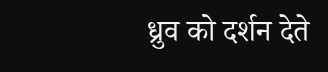ध्रुव को दर्शन देते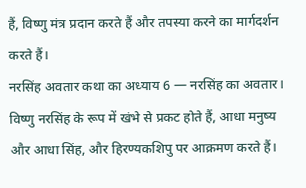हैं, विष्णु मंत्र प्रदान करते हैं और तपस्या करने का मार्गदर्शन करते हैं।
नरसिंह अवतार कथा का अध्याय 6 — नरसिंह का अवतार। विष्णु नरसिंह के रूप में खंभे से प्रकट होते हैं, आधा मनुष्य और आधा सिंह, और हिरण्यकशिपु पर आक्रमण करते हैं।